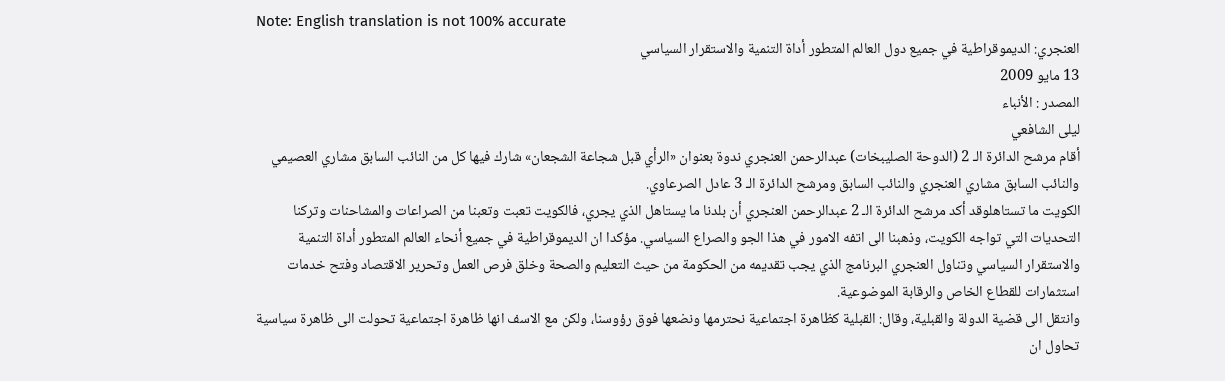Note: English translation is not 100% accurate
العنجري: الديموقراطية في جميع دول العالم المتطور أداة التنمية والاستقرار السياسي
13 مايو 2009
المصدر : الأنباء
ليلى الشافعي
أقام مرشح الدائرة الـ 2 (الدوحة الصليبخات) عبدالرحمن العنجري ندوة بعنوان «الرأي قبل شجاعة الشجعان» شارك فيها كل من النائب السابق مشاري العصيمي والنائب السابق مشاري العنجري والنائب السابق ومرشح الدائرة الـ 3 عادل الصرعاوي.
الكويت ما تستاهلوقد أكد مرشح الدائرة الـ 2 عبدالرحمن العنجري أن بلدنا ما يستاهل الذي يجري، فالكويت تعبت وتعبنا من الصراعات والمشاحنات وتركنا التحديات التي تواجه الكويت، وذهبنا الى اتفه الامور في هذا الجو والصراع السياسي. مؤكدا ان الديموقراطية في جميع أنحاء العالم المتطور أداة التنمية والاستقرار السياسي وتناول العنجري البرنامج الذي يجب تقديمه من الحكومة من حيث التعليم والصحة وخلق فرص العمل وتحرير الاقتصاد وفتح خدمات استثمارات للقطاع الخاص والرقابة الموضوعية.
وانتقل الى قضية الدولة والقبلية، وقال: القبلية كظاهرة اجتماعية نحترمها ونضعها فوق رؤوسنا، ولكن مع الاسف انها ظاهرة اجتماعية تحولت الى ظاهرة سياسية تحاول ان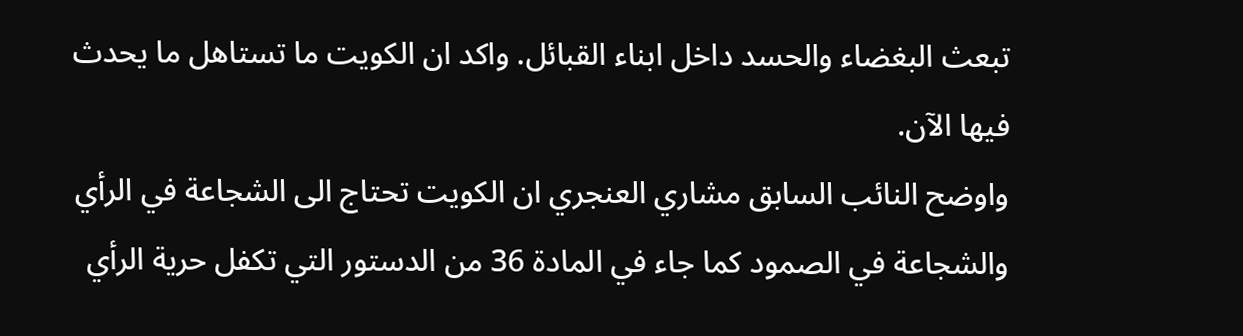تبعث البغضاء والحسد داخل ابناء القبائل. واكد ان الكويت ما تستاهل ما يحدث فيها الآن.
واوضح النائب السابق مشاري العنجري ان الكويت تحتاج الى الشجاعة في الرأي والشجاعة في الصمود كما جاء في المادة 36 من الدستور التي تكفل حرية الرأي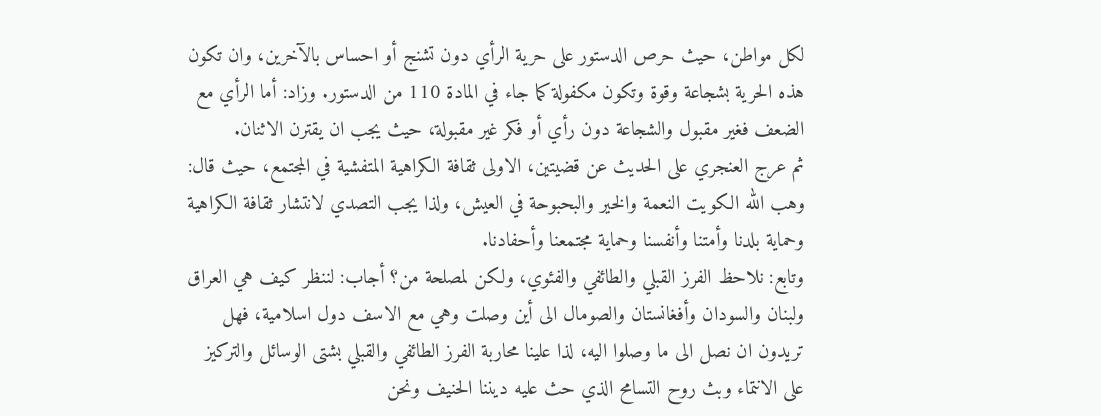لكل مواطن، حيث حرص الدستور على حرية الرأي دون تشنج أو احساس بالآخرين، وان تكون هذه الحرية بشجاعة وقوة وتكون مكفولة كما جاء في المادة 110 من الدستور. وزاد: أما الرأي مع الضعف فغير مقبول والشجاعة دون رأي أو فكر غير مقبولة، حيث يجب ان يقترن الاثنان.
ثم عرج العنجري على الحديث عن قضيتين، الاولى ثقافة الكراهية المتفشية في المجتمع، حيث قال: وهب الله الكويت النعمة والخير والبحبوحة في العيش، ولذا يجب التصدي لانتشار ثقافة الكراهية وحماية بلدنا وأمتنا وأنفسنا وحماية مجتمعنا وأحفادنا.
وتابع: نلاحظ الفرز القبلي والطائفي والفئوي، ولكن لمصلحة من؟ أجاب: لننظر كيف هي العراق ولبنان والسودان وأفغانستان والصومال الى أين وصلت وهي مع الاسف دول اسلامية، فهل تريدون ان نصل الى ما وصلوا اليه، لذا علينا محاربة الفرز الطائفي والقبلي بشتى الوسائل والتركيز على الانتماء وبث روح التسامح الذي حث عليه ديننا الحنيف ونحن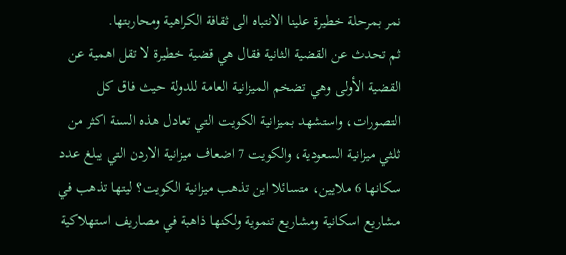نمر بمرحلة خطيرة علينا الانتباه الى ثقافة الكراهية ومحاربتها.
ثم تحدث عن القضية الثانية فقال هي قضية خطيرة لا تقل اهمية عن القضية الأولى وهي تضخم الميزانية العامة للدولة حيث فاق كل التصورات، واستشهد بميزانية الكويت التي تعادل هذه السنة اكثر من ثلثي ميزانية السعودية، والكويت 7 اضعاف ميزانية الاردن التي يبلغ عدد سكانها 6 ملايين، متسائلا اين تذهب ميزانية الكويت؟ ليتها تذهب في مشاريع اسكانية ومشاريع تنموية ولكنها ذاهبة في مصاريف استهلاكية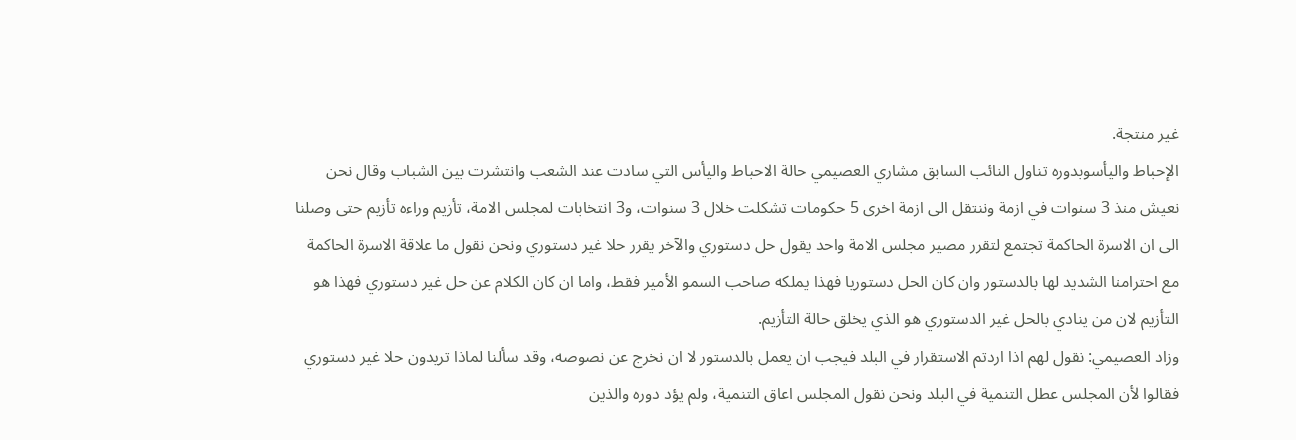غير منتجة.
الإحباط واليأسوبدوره تناول النائب السابق مشاري العصيمي حالة الاحباط واليأس التي سادت عند الشعب وانتشرت بين الشباب وقال نحن نعيش منذ 3 سنوات في ازمة وننتقل الى ازمة اخرى 5 حكومات تشكلت خلال 3 سنوات، و3 انتخابات لمجلس الامة، تأزيم وراءه تأزيم حتى وصلنا الى ان الاسرة الحاكمة تجتمع لتقرر مصير مجلس الامة واحد يقول حل دستوري والآخر يقرر حلا غير دستوري ونحن نقول ما علاقة الاسرة الحاكمة مع احترامنا الشديد لها بالدستور وان كان الحل دستوريا فهذا يملكه صاحب السمو الأمير فقط، واما ان كان الكلام عن حل غير دستوري فهذا هو التأزيم لان من ينادي بالحل غير الدستوري هو الذي يخلق حالة التأزيم.
وزاد العصيمي: نقول لهم اذا اردتم الاستقرار في البلد فيجب ان يعمل بالدستور لا ان نخرج عن نصوصه، وقد سألنا لماذا تريدون حلا غير دستوري فقالوا لأن المجلس عطل التنمية في البلد ونحن نقول المجلس اعاق التنمية، ولم يؤد دوره والذين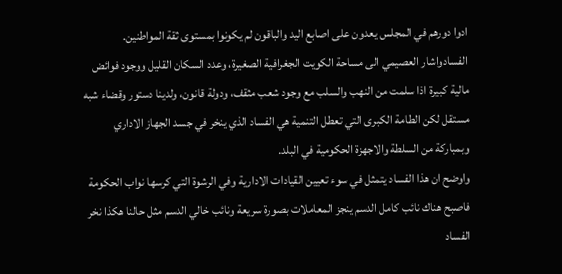ادوا دورهم في المجلس يعدون على اصابع اليد والباقون لم يكونوا بمستوى ثقة المواطنين.
الفسادواشار العصيمي الى مساحة الكويت الجغرافية الصغيرة، وعدد السكان القليل ووجود فوائض مالية كبيرة اذا سلمت من النهب والسلب مع وجود شعب مثقف، ودولة قانون، ولدينا دستور وقضاء شبه مستقل لكن الطامة الكبرى التي تعطل التنمية هي الفساد الذي ينخر في جسد الجهاز الاداري وبمباركة من السلطة والاجهزة الحكومية في البلد.
واوضح ان هذا الفساد يتمثل في سوء تعيين القيادات الادارية وفي الرشوة التي كرسها نواب الحكومة فاصبح هناك نائب كامل الدسم ينجز المعاملات بصورة سريعة ونائب خالي الدسم مثل حالنا هكذا نخر الفساد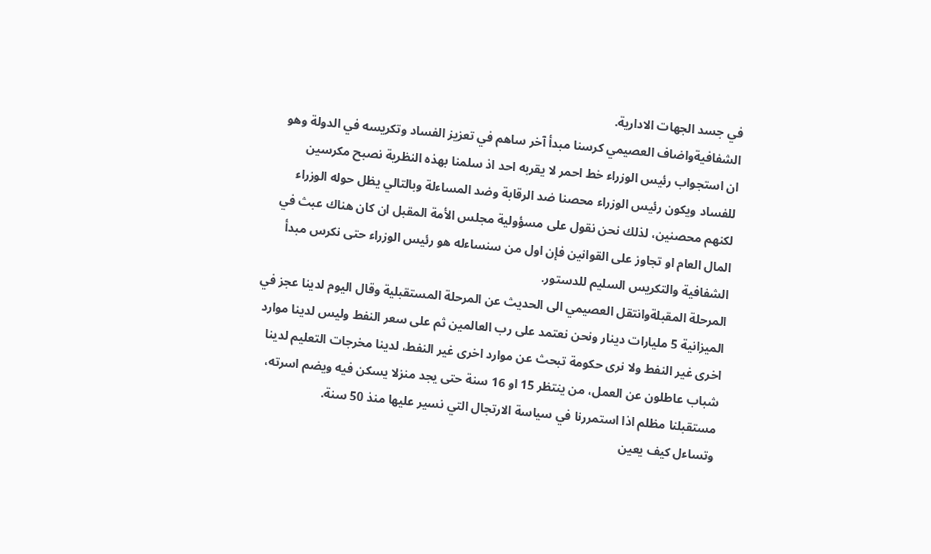في جسد الجهات الادارية.
الشفافيةواضاف العصيمي كرسنا مبدأ آخر ساهم في تعزيز الفساد وتكريسه في الدولة وهو ان استجواب رئيس الوزراء خط احمر لا يقربه احد اذ سلمنا بهذه النظرية نصبح مكرسين للفساد ويكون رئيس الوزراء محصنا ضد الرقابة وضد المساءلة وبالتالي يظل حوله الوزراء لكنهم محصنين، لذلك نحن نقول على مسؤولية مجلس الأمة المقبل ان كان هناك عبث في المال العام او تجاوز على القوانين فإن اول من سنساءله هو رئيس الوزراء حتى نكرس مبدأ الشفافية والتكريس السليم للدستور.
المرحلة المقبلةوانتقل العصيمي الى الحديث عن المرحلة المستقبلية وقال اليوم لدينا عجز في الميزانية 5 مليارات دينار ونحن نعتمد على رب العالمين ثم على سعر النفط وليس لدينا موارد اخرى غير النفط ولا نرى حكومة تبحث عن موارد اخرى غير النفط، لدينا مخرجات التعليم لدينا شباب عاطلون عن العمل، من ينتظر 15 او 16 سنة حتى يجد منزلا يسكن فيه ويضم اسرته، مستقبلنا مظلم اذا استمررنا في سياسة الارتجال التي نسير عليها منذ 50 سنة.
وتساءل كيف يعين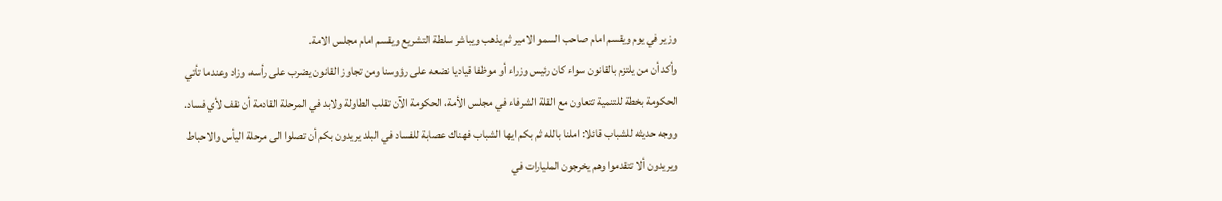وزير في يوم ويقسم امام صاحب السمو الامير ثم يذهب ويباشر سلطة التشريع ويقسم امام مجلس الامة.
وأكد أن من يلتزم بالقانون سواء كان رئيس وزراء أو موظفا قياديا نضعه على رؤوسنا ومن تجاوز القانون يضرب على رأسه، وزاد وعندما تأتي الحكومة بخطة للتنمية تتعاون مع القلة الشرفاء في مجلس الأمة، الحكومة الآن تقلب الطاولة ولابد في المرحلة القادمة أن نقف لأي فساد.
ووجه حديثه للشباب قائلا: املنا بالله ثم بكم ايها الشباب فهناك عصابة للفساد في البلد يريدون بكم أن تصلوا الى مرحلة اليأس والاحباط ويريدون ألا تتقدموا وهم يخرجون المليارات في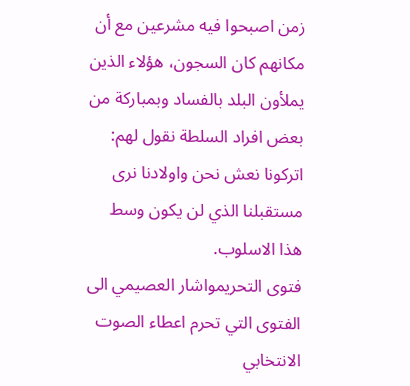زمن اصبحوا فيه مشرعين مع أن مكانهم كان السجون، هؤلاء الذين يملأون البلد بالفساد وبمباركة من بعض افراد السلطة نقول لهم: اتركونا نعش نحن واولادنا نرى مستقبلنا الذي لن يكون وسط هذا الاسلوب.
فتوى التحريمواشار العصيمي الى الفتوى التي تحرم اعطاء الصوت الانتخابي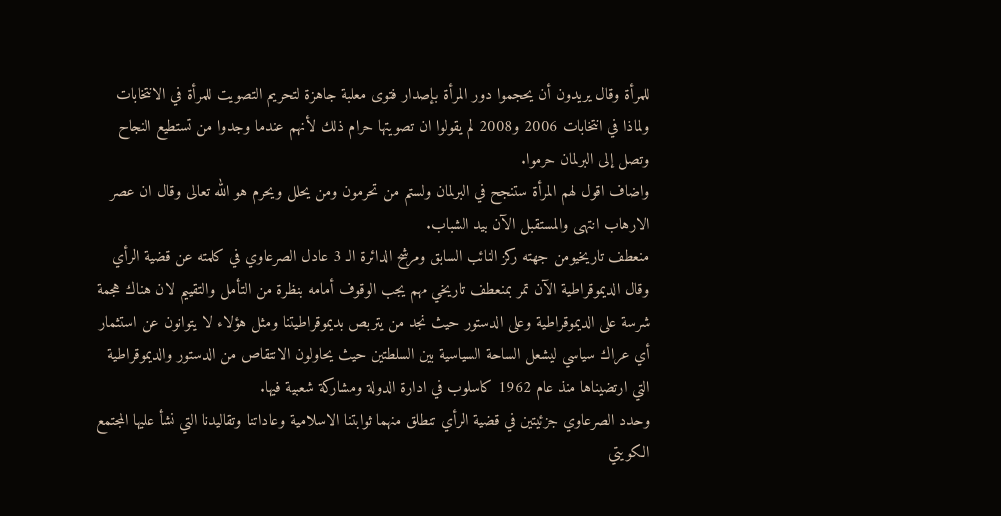للمرأة وقال يريدون أن يحجموا دور المرأة بإصدار فتوى معلبة جاهزة لتحريم التصويت للمرأة في الانتخابات ولماذا في انتخابات 2006 و2008 لم يقولوا ان تصويتها حرام ذلك لأنهم عندما وجدوا من تستطيع النجاح وتصل إلى البرلمان حرموا.
واضاف اقول لهم المرأة ستنجح في البرلمان ولستم من تحرمون ومن يحلل ويحرم هو الله تعالى وقال ان عصر الارهاب انتهى والمستقبل الآن بيد الشباب.
منعطف تاريخيومن جهته ركز النائب السابق ومرشح الدائرة الـ 3 عادل الصرعاوي في كلمته عن قضية الرأي وقال الديموقراطية الآن تمر بمنعطف تاريخي مهم يجب الوقوف أمامه بنظرة من التأمل والتقييم لان هناك هجمة شرسة على الديموقراطية وعلى الدستور حيث نجد من يتربص بديموقراطيتنا ومثل هؤلاء لا يتوانون عن استثمار أي عراك سياسي ليشعل الساحة السياسية بين السلطتين حيث يحاولون الانتقاص من الدستور والديموقراطية التي ارتضيناها منذ عام 1962 كاسلوب في ادارة الدولة ومشاركة شعبية فيها.
وحدد الصرعاوي جزئيتين في قضية الرأي تنطلق منهما ثوابتنا الاسلامية وعاداتنا وتقاليدنا التي نشأ عليها المجتمع الكويتي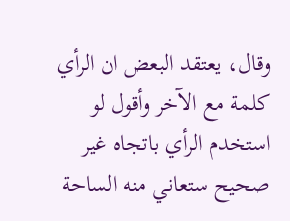وقال، يعتقد البعض ان الرأي كلمة مع الآخر وأقول لو استخدم الرأي باتجاه غير صحيح ستعاني منه الساحة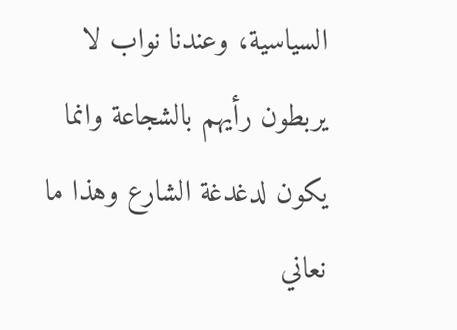السياسية، وعندنا نواب لا يربطون رأيهم بالشجاعة وانما يكون لدغدغة الشارع وهذا ما نعاني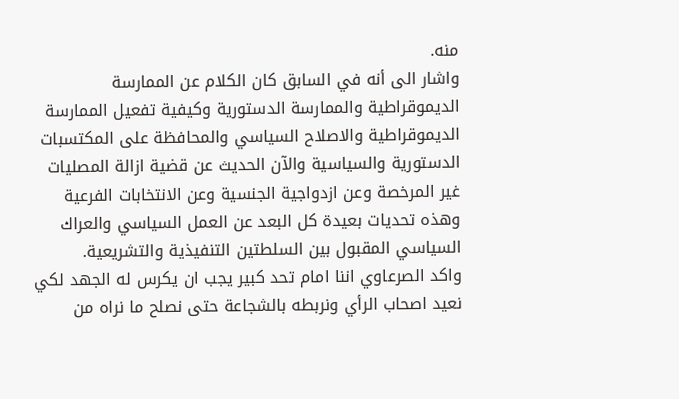منه.
واشار الى أنه في السابق كان الكلام عن الممارسة الديموقراطية والممارسة الدستورية وكيفية تفعيل الممارسة الديموقراطية والاصلاح السياسي والمحافظة على المكتسبات الدستورية والسياسية والآن الحديث عن قضية ازالة المصليات غير المرخصة وعن ازدواجية الجنسية وعن الانتخابات الفرعية وهذه تحديات بعيدة كل البعد عن العمل السياسي والعراك السياسي المقبول بين السلطتين التنفيذية والتشريعية.
واكد الصرعاوي اننا امام تحد كبير يجب ان يكرس له الجهد لكي نعيد اصحاب الرأي ونربطه بالشجاعة حتى نصلح ما نراه من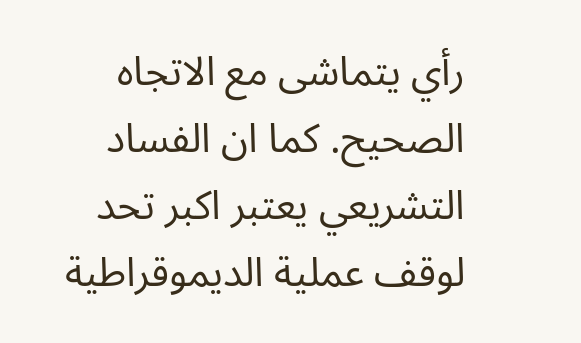رأي يتماشى مع الاتجاه الصحيح. كما ان الفساد التشريعي يعتبر اكبر تحد لوقف عملية الديموقراطية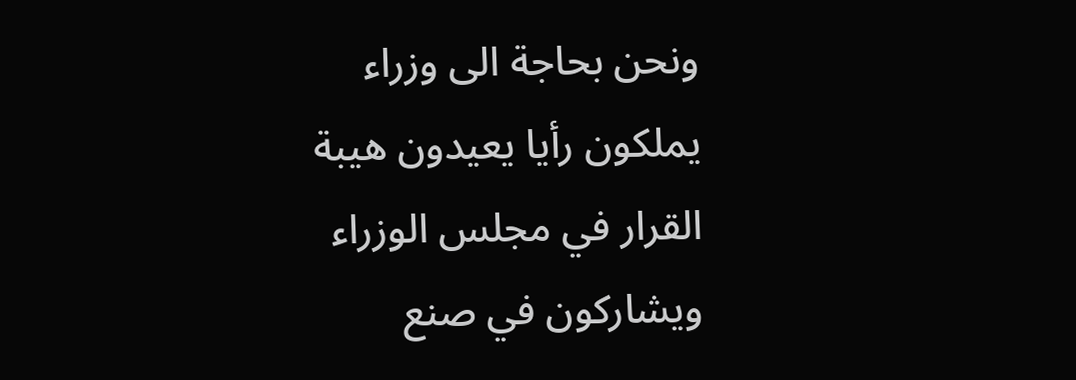ونحن بحاجة الى وزراء يملكون رأيا يعيدون هيبة القرار في مجلس الوزراء ويشاركون في صنع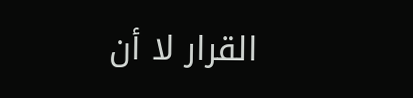القرار لا أن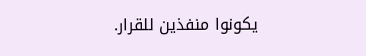يكونوا منفذين للقرار.